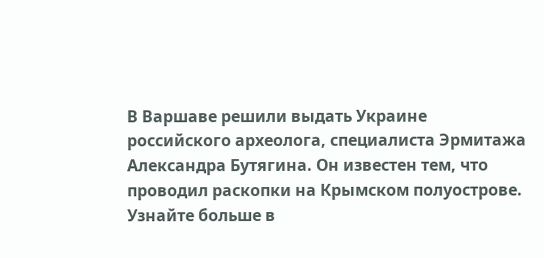В Варшаве решили выдать Украине российского археолога, специалиста Эрмитажа Александра Бутягина. Он известен тем, что проводил раскопки на Крымском полуострове.
Узнайте больше в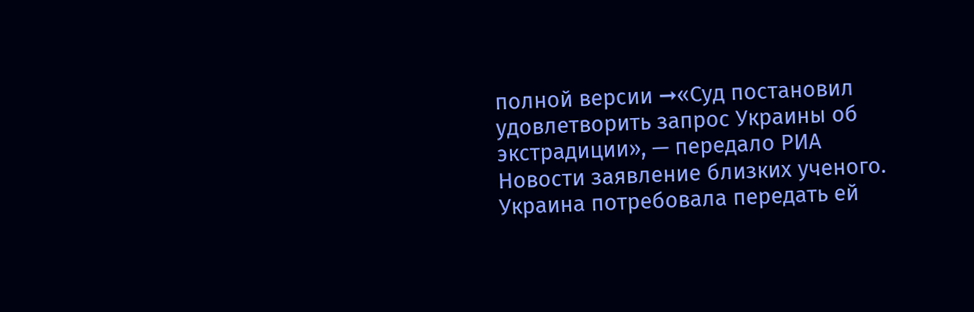полной версии ➞«Суд постановил удовлетворить запрос Украины об экстрадиции», — передало РИА Новости заявление близких ученого.
Украина потребовала передать ей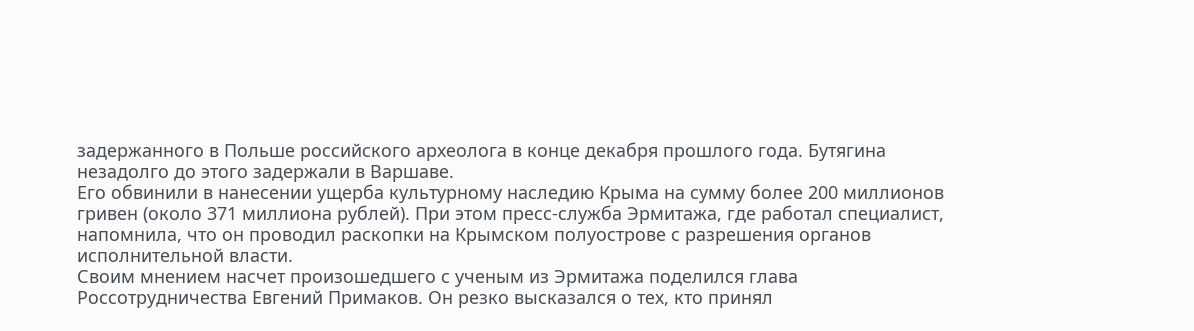задержанного в Польше российского археолога в конце декабря прошлого года. Бутягина незадолго до этого задержали в Варшаве.
Его обвинили в нанесении ущерба культурному наследию Крыма на сумму более 200 миллионов гривен (около 371 миллиона рублей). При этом пресс-служба Эрмитажа, где работал специалист, напомнила, что он проводил раскопки на Крымском полуострове с разрешения органов исполнительной власти.
Своим мнением насчет произошедшего с ученым из Эрмитажа поделился глава Россотрудничества Евгений Примаков. Он резко высказался о тех, кто принял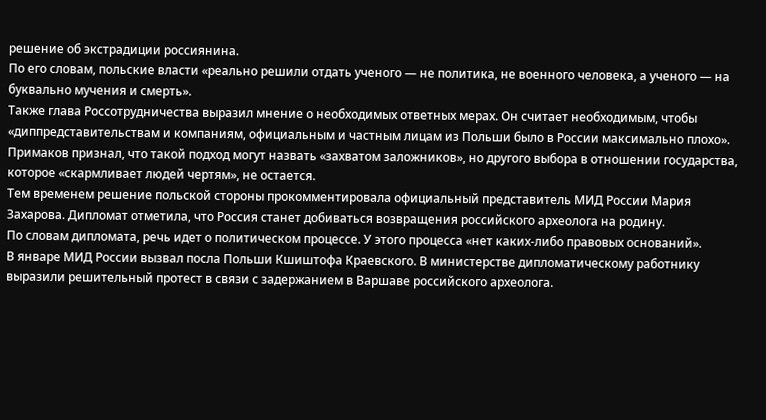решение об экстрадиции россиянина.
По его словам, польские власти «реально решили отдать ученого — не политика, не военного человека, а ученого — на буквально мучения и смерть».
Также глава Россотрудничества выразил мнение о необходимых ответных мерах. Он считает необходимым, чтобы «диппредставительствам и компаниям, официальным и частным лицам из Польши было в России максимально плохо». Примаков признал, что такой подход могут назвать «захватом заложников», но другого выбора в отношении государства, которое «скармливает людей чертям», не остается.
Тем временем решение польской стороны прокомментировала официальный представитель МИД России Мария Захарова. Дипломат отметила, что Россия станет добиваться возвращения российского археолога на родину.
По словам дипломата, речь идет о политическом процессе. У этого процесса «нет каких-либо правовых оснований».
В январе МИД России вызвал посла Польши Кшиштофа Краевского. В министерстве дипломатическому работнику выразили решительный протест в связи с задержанием в Варшаве российского археолога.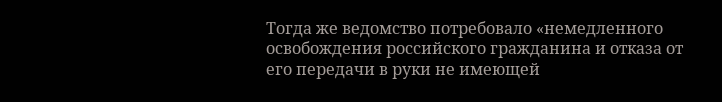Тогда же ведомство потребовало «немедленного освобождения российского гражданина и отказа от его передачи в руки не имеющей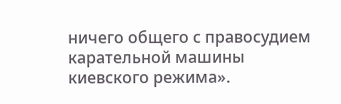ничего общего с правосудием карательной машины киевского режима».